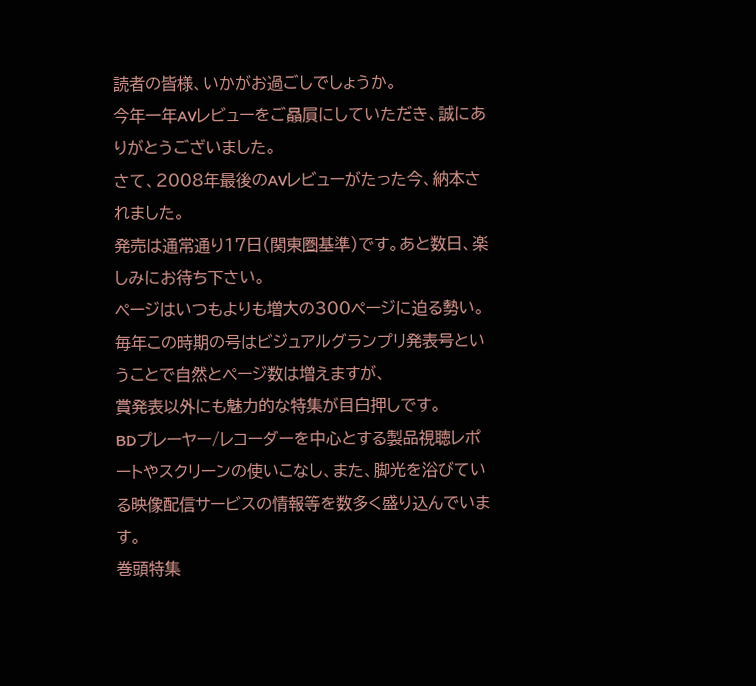読者の皆様、いかがお過ごしでしょうか。
今年一年AVレビューをご贔屓にしていただき、誠にありがとうございました。
さて、2008年最後のAVレビューがたった今、納本されました。
発売は通常通り17日(関東圏基準)です。あと数日、楽しみにお待ち下さい。
ページはいつもよりも増大の300ページに迫る勢い。
毎年この時期の号はビジュアルグランプリ発表号ということで自然とページ数は増えますが、
賞発表以外にも魅力的な特集が目白押しです。
BDプレーヤー/レコーダーを中心とする製品視聴レポートやスクリーンの使いこなし、また、脚光を浴びている映像配信サービスの情報等を数多く盛り込んでいます。
巻頭特集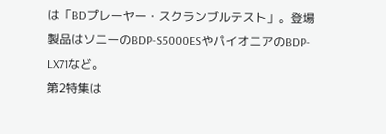は「BDプレーヤー・スクランブルテスト」。登場製品はソニーのBDP-S5000ESやパイオニアのBDP-LX71など。
第2特集は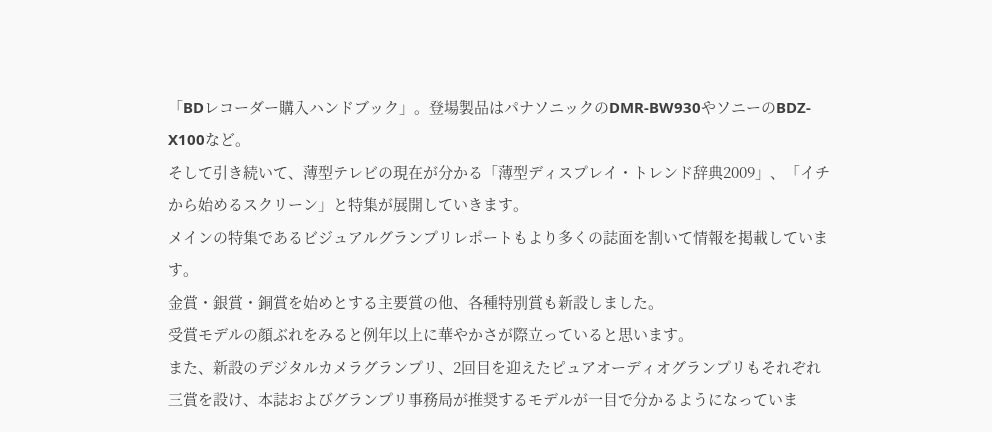「BDレコーダー購入ハンドブック」。登場製品はパナソニックのDMR-BW930やソニーのBDZ-X100など。
そして引き続いて、薄型テレビの現在が分かる「薄型ディスプレイ・トレンド辞典2009」、「イチから始めるスクリーン」と特集が展開していきます。
メインの特集であるビジュアルグランプリレポートもより多くの誌面を割いて情報を掲載しています。
金賞・銀賞・銅賞を始めとする主要賞の他、各種特別賞も新設しました。
受賞モデルの顔ぶれをみると例年以上に華やかさが際立っていると思います。
また、新設のデジタルカメラグランプリ、2回目を迎えたピュアオーディオグランプリもそれぞれ三賞を設け、本誌およびグランプリ事務局が推奨するモデルが一目で分かるようになっていま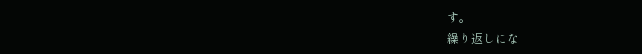す。
繰り返しにな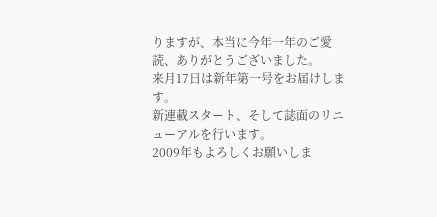りますが、本当に今年一年のご愛読、ありがとうございました。
来月17日は新年第一号をお届けします。
新連載スタート、そして誌面のリニューアルを行います。
2009年もよろしくお願いしま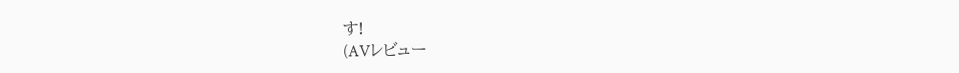す!
(AVレビュー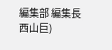編集部 編集長 西山巨)